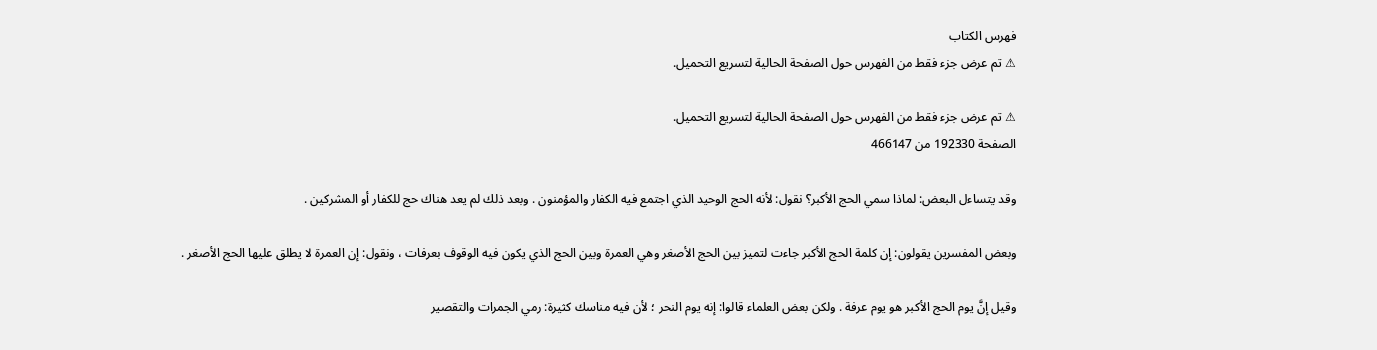فهرس الكتاب
⚠ تم عرض جزء فقط من الفهرس حول الصفحة الحالية لتسريع التحميل.

⚠ تم عرض جزء فقط من الفهرس حول الصفحة الحالية لتسريع التحميل.
الصفحة 192330 من 466147

وقد يتساءل البعض: لماذا سمي الحج الأكبر؟ نقول: لأنه الحج الوحيد الذي اجتمع فيه الكفار والمؤمنون . وبعد ذلك لم يعد هناك حج للكفار أو المشركين .

وبعض المفسرين يقولون: إن كلمة الحج الأكبر جاءت لتميز بين الحج الأصغر وهي العمرة وبين الحج الذي يكون فيه الوقوف بعرفات ، ونقول: إن العمرة لا يطلق عليها الحج الأصغر .

وقيل إنَّ يوم الحج الأكبر هو يوم عرفة . ولكن بعض العلماء قالوا: إنه يوم النحر ؛ لأن فيه مناسك كثيرة: رمي الجمرات والتقصير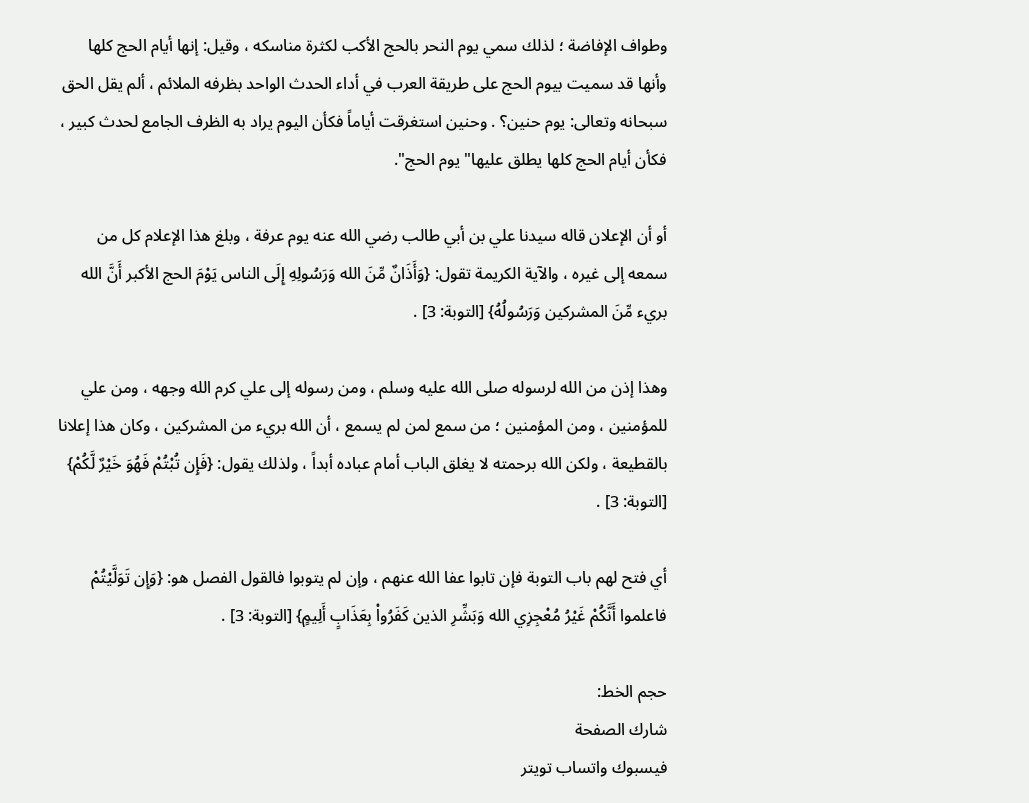وطواف الإفاضة ؛ لذلك سمي يوم النحر بالحج الأكب لكثرة مناسكه ، وقيل: إنها أيام الحج كلها وأنها قد سميت بيوم الحج على طريقة العرب في أداء الحدث الواحد بظرفه الملائم ، ألم يقل الحق سبحانه وتعالى: يوم حنين؟ . وحنين استغرقت أياماً فكأن اليوم يراد به الظرف الجامع لحدث كبير ، فكأن أيام الحج كلها يطلق عليها"يوم الحج".

أو أن الإعلان قاله سيدنا علي بن أبي طالب رضي الله عنه يوم عرفة ، وبلغ هذا الإعلام كل من سمعه إلى غيره ، والآية الكريمة تقول: {وَأَذَانٌ مِّنَ الله وَرَسُولِهِ إِلَى الناس يَوْمَ الحج الأكبر أَنَّ الله بريء مِّنَ المشركين وَرَسُولُهُ} [التوبة: 3] .

وهذا إذن من الله لرسوله صلى الله عليه وسلم ، ومن رسوله إلى علي كرم الله وجهه ، ومن علي للمؤمنين ، ومن المؤمنين ؛ من سمع لمن لم يسمع ، أن الله بريء من المشركين ، وكان هذا إعلانا بالقطيعة ، ولكن الله برحمته لا يغلق الباب أمام عباده أبداً ، ولذلك يقول: {فَإِن تُبْتُمْ فَهُوَ خَيْرٌ لَّكُمْ} [التوبة: 3] .

أي فتح لهم باب التوبة فإن تابوا عفا الله عنهم ، وإن لم يتوبوا فالقول الفصل هو: {وَإِن تَوَلَّيْتُمْ فاعلموا أَنَّكُمْ غَيْرُ مُعْجِزِي الله وَبَشِّرِ الذين كَفَرُواْ بِعَذَابٍ أَلِيمٍ} [التوبة: 3] .

حجم الخط:
شارك الصفحة
فيسبوك واتساب تويتر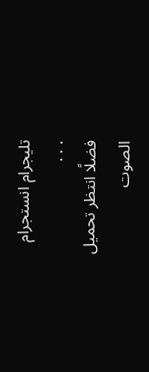تليجرام انستجرام
. . .
فضلًا انتظر تحميل الصوت